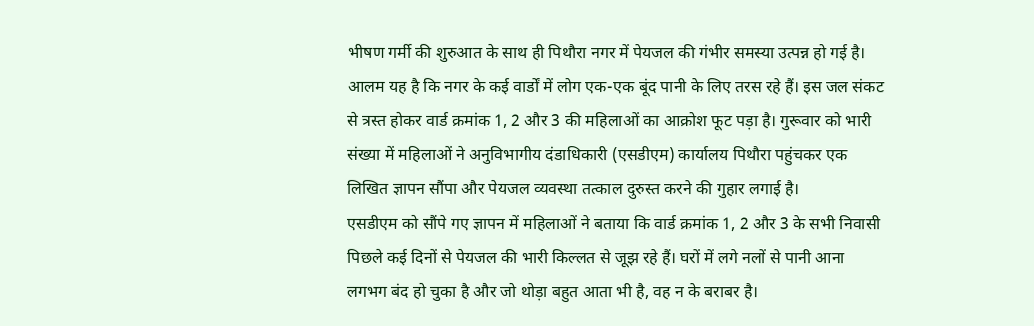भीषण गर्मी की शुरुआत के साथ ही पिथौरा नगर में पेयजल की गंभीर समस्या उत्पन्न हो गई है। आलम यह है कि नगर के कई वार्डों में लोग एक-एक बूंद पानी के लिए तरस रहे हैं। इस जल संकट से त्रस्त होकर वार्ड क्रमांक 1, 2 और 3 की महिलाओं का आक्रोश फूट पड़ा है। गुरूवार को भारी संख्या में महिलाओं ने अनुविभागीय दंडाधिकारी (एसडीएम) कार्यालय पिथौरा पहुंचकर एक लिखित ज्ञापन सौंपा और पेयजल व्यवस्था तत्काल दुरुस्त करने की गुहार लगाई है।
एसडीएम को सौंपे गए ज्ञापन में महिलाओं ने बताया कि वार्ड क्रमांक 1, 2 और 3 के सभी निवासी पिछले कई दिनों से पेयजल की भारी किल्लत से जूझ रहे हैं। घरों में लगे नलों से पानी आना लगभग बंद हो चुका है और जो थोड़ा बहुत आता भी है, वह न के बराबर है।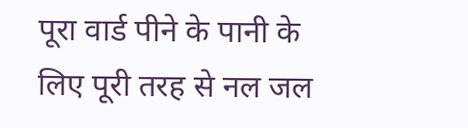पूरा वार्ड पीने के पानी के लिए पूरी तरह से नल जल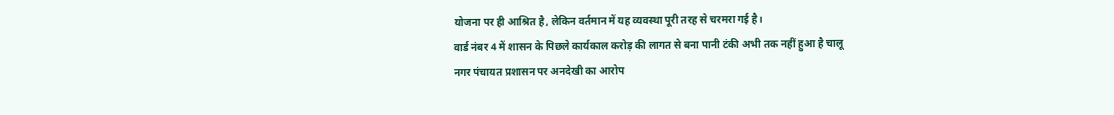योजना पर ही आश्रित है, लेकिन वर्तमान में यह व्यवस्था पूरी तरह से चरमरा गई है।
वार्ड नंबर 4 में शासन के पिछले कार्यकाल करोड़ की लागत से बना पानी टंकी अभी तक नहीं हुआ है चालू
नगर पंचायत प्रशासन पर अनदेखी का आरोप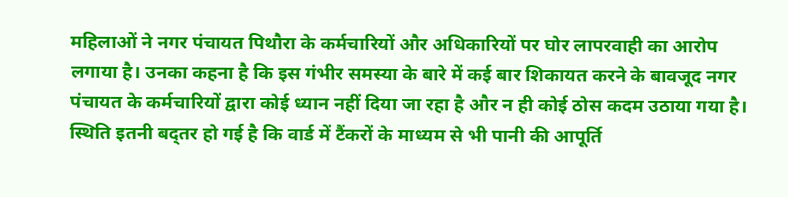महिलाओं ने नगर पंचायत पिथौरा के कर्मचारियों और अधिकारियों पर घोर लापरवाही का आरोप लगाया है। उनका कहना है कि इस गंभीर समस्या के बारे में कई बार शिकायत करने के बावजूद नगर पंचायत के कर्मचारियों द्वारा कोई ध्यान नहीं दिया जा रहा है और न ही कोई ठोस कदम उठाया गया है। स्थिति इतनी बद्तर हो गई है कि वार्ड में टैंकरों के माध्यम से भी पानी की आपूर्ति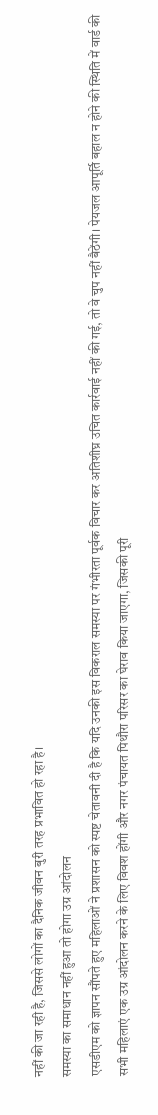नहीं की जा रही है, जिससे लोगों का दैनिक जीवन बुरी तरह प्रभावित हो रहा है।
समस्या का समाधान नहीं हुआ तो होगा उग्र आंदोलन
एसडीएम को ज्ञापन सौंपते हुए महिलाओं ने प्रशासन को स्पष्ट चेतावनी दी है कि यदि उनकी इस विकराल समस्या पर गंभीरता पूर्वक विचार कर अतिशीघ्र उचित कार्रवाई नहीं की गई, तो वे चुप नहीं बैठेंगी। पेयजल आपूर्ति बहाल न होने की स्थिति में वार्ड की सभी महिलाएं एक उग्र आंदोलन करने के लिए विवश होंगी और नगर पंचायत पिथौरा परिसर का घेराव किया जाएगा, जिसकी पूरी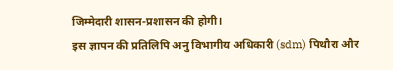जिम्मेदारी शासन-प्रशासन की होगी।
इस ज्ञापन की प्रतिलिपि अनु विभागीय अधिकारी (sdm) पिथौरा और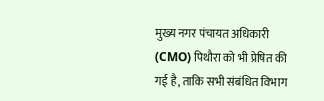मुख्य नगर पंचायत अधिकारी (CMO) पिथौरा को भी प्रेषित की गई है, ताकि सभी संबंधित विभाग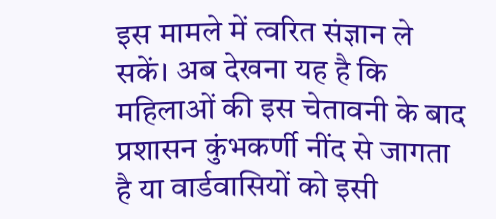इस मामले में त्वरित संज्ञान ले सकें। अब देखना यह है कि महिलाओं की इस चेतावनी के बाद प्रशासन कुंभकर्णी नींद से जागता है या वार्डवासियों को इसी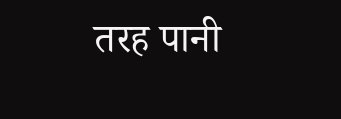तरह पानी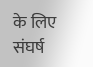के लिए संघर्ष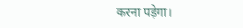करना पड़ेगा।